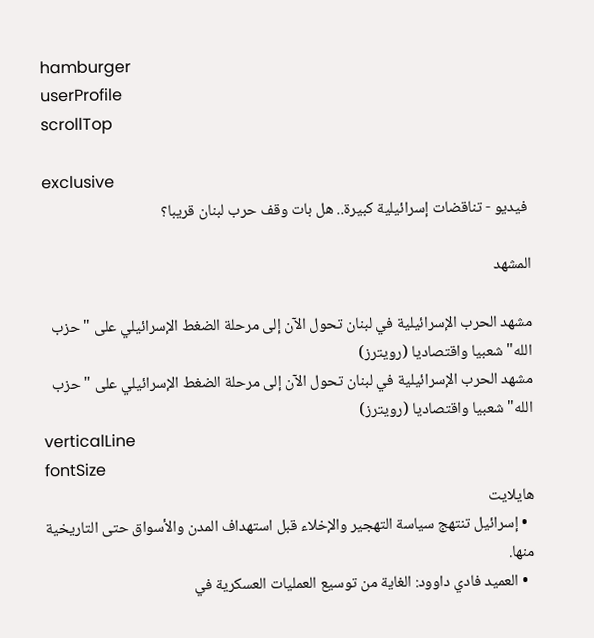hamburger
userProfile
scrollTop

exclusive
 فيديو - تناقضات إسرائيلية كبيرة.. هل بات وقف حرب لبنان قريبا؟

المشهد

مشهد الحرب الإسرائيلية في لبنان تحول الآن إلى مرحلة الضغط الإسرائيلي على "حزب الله" شعبيا واقتصاديا (رويترز)
مشهد الحرب الإسرائيلية في لبنان تحول الآن إلى مرحلة الضغط الإسرائيلي على "حزب الله" شعبيا واقتصاديا (رويترز)
verticalLine
fontSize
هايلايت
  • إسرائيل تنتهج سياسة التهجير والإخلاء قبل استهداف المدن والأسواق حتى التاريخية منها.
  • العميد فادي داوود: الغاية من توسيع العمليات العسكرية في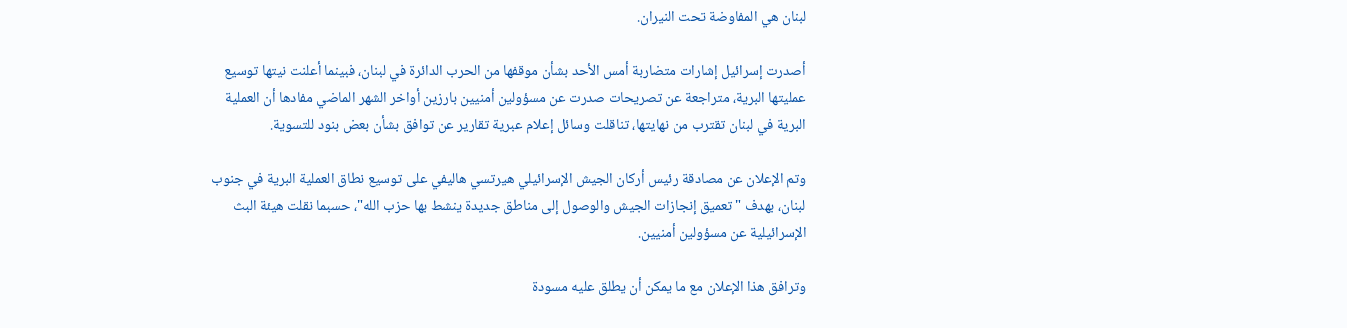لبنان هي المفاوضة تحت النيران.

أصدرت إسرائيل إشارات متضاربة أمس الأحد بشأن موقفها من الحرب الدائرة في لبنان، فبينما أعلنت نيتها توسيع عمليتها البرية، متراجعة عن تصريحات صدرت عن مسؤولين أمنيين بارزين أواخر الشهر الماضي مفادها أن العملية البرية في لبنان تقترب من نهايتها، تناقلت وسائل إعلام عبرية تقارير عن توافق بشأن بعض بنود للتسوية.

وتم الإعلان عن مصادقة رئيس أركان الجيش الإسرائيلي هيرتسي هاليفي على توسيع نطاق العملية البرية في جنوب لبنان، بهدف "تعميق إنجازات الجيش والوصول إلى مناطق جديدة ينشط بها حزب الله"، حسبما نقلت هيئة البث الإسرائيلية عن مسؤولين أمنيين.

وترافق هذا الإعلان مع ما يمكن أن يطلق عليه مسودة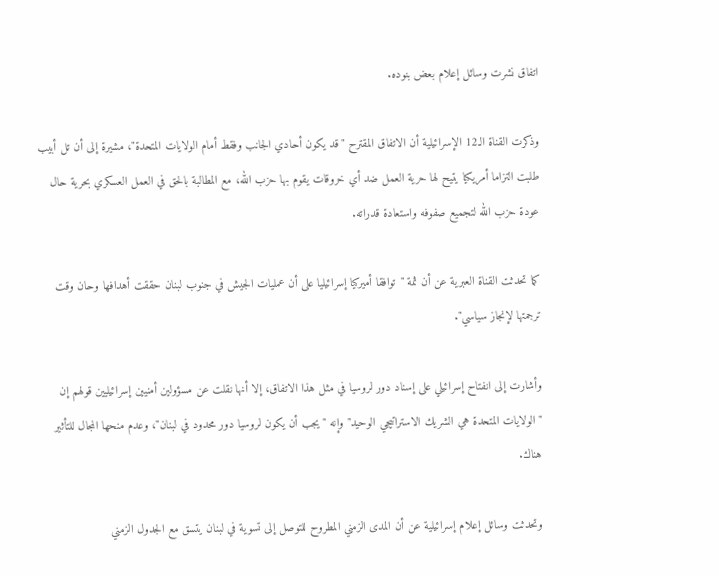اتفاق نشرت وسائل إعلام بعض بنوده.

وذكرت القناة الـ12 الإسرائيلية أن الاتفاق المقترح "قد يكون أحادي الجانب وفقط أمام الولايات المتحدة"، مشيرة إلى أن تل أبيب طلبت التزاما أمريكيا يتيح لها حرية العمل ضد أي خروقات يقوم بها حزب الله، مع المطالبة بالحق في العمل العسكري بحرية حال عودة حزب الله لتجميع صفوفه واستعادة قدراته.

كما تحدثت القناة العبرية عن أن ثمة "توافقا أميركيا إسرائيليا على أن عمليات الجيش في جنوب لبنان حققت أهدافها وحان وقت ترجمتها لإنجاز سياسي".

وأشارت إلى انفتاح إسرائيلي على إسناد دور لروسيا في مثل هذا الاتفاق، إلا أنها نقلت عن مسؤولين أمنيين إسرائيليين قولهم إن "الولايات المتحدة هي الشريك الاستراتيجي الوحيد" وإنه "يجب أن يكون لروسيا دور محدود في لبنان"، وعدم منحها المجال للتأثير هناك.

وتحدثت وسائل إعلام إسرائيلية عن أن المدى الزمني المطروح للتوصل إلى تسوية في لبنان يتسق مع الجدول الزمني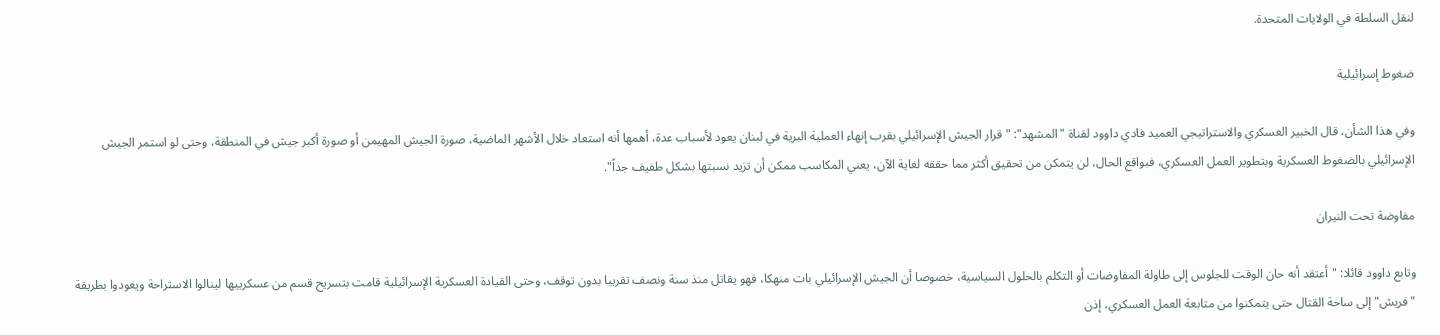لنقل السلطة في الولايات المتحدة.

ضغوط إسرائيلية

وفي هذا الشأن، قال الخبير العسكري والاستراتيجي العميد فادي داوود لقناة "المشهد": "قرار الجيش الإسرائيلي بقرب إنهاء العملية البرية في لبنان يعود لأسباب عدة، أهمها أنه استعاد خلال الأشهر الماضية، صورة الجيش المهيمن أو صورة أكبر جيش في المنطقة، وحتى لو استمر الجيش الإسرائيلي بالضغوط العسكرية وبتطوير العمل العسكري، فبواقع الحال، لن يتمكن من تحقيق أكثر مما حققه لغاية الآن، يعني المكاسب ممكن أن تزيد نسبتها بشكل طفيف جداً".

مفاوضة تحت النيران

وتابع داوود قائلا: "أعتقد أنه حان الوقت للجلوس إلى طاولة المفاوضات أو التكلم بالحلول السياسية، خصوصا أن الجيش الإسرائيلي بات منهكا، فهو يقاتل منذ سنة ونصف تقريبا بدون توقف، وحتى القيادة العسكرية الإسرائيلية قامت بتسريح قسم من عسكرييها لينالوا الاستراحة ويعودوا بطريقة "فريش" إلى ساحة القتال حتى يتمكنوا من متابعة العمل العسكري، إذن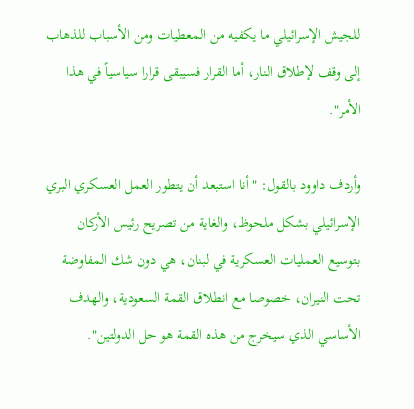للجيش الإسرائيلي ما يكفيه من المعطيات ومن الأسباب للذهاب إلى وقف لإطلاق النار، أما القرار فسيبقى قرارا سياسياً في هذا الأمر".

وأردف داوود بالقول: "أنا استبعد أن يتطور العمل العسكري البري الإسرائيلي بشكل ملحوظ، والغاية من تصريح رئيس الأركان بتوسيع العمليات العسكرية في لبنان، هي دون شك المفاوضة تحت النيران، خصوصا مع انطلاق القمة السعودية، والهدف الأساسي الذي سيخرج من هذه القمة هو حل الدولتين".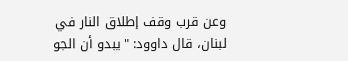وعن قرب وقف إطلاق النار في لبنان، قال داوود: "يبدو أن الجو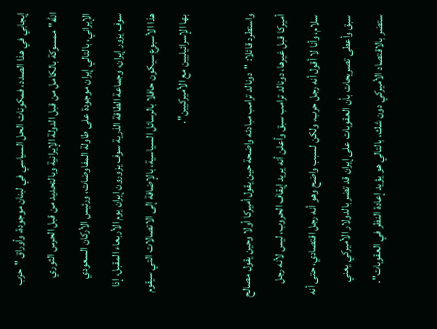إيجابي في هذا الصدد، فمكونات الحل السياسي في لبنان موجودة، وأوراق "حزب الله" ممسوكة بالكامل من قبل الدولة الإيرانية وبالتحديد من قبل الحرس الثوري الإيراني، بالتالي إيران موجودة على طاولة المفاوضات، ورئيس الأركان السعودي سوف يزور إيران، وجماعة الطاقة الذرية سوف يزورون إيران يوم الأربعاء المقبل، إذا هذا الأسبوع سيكون حافلا بالرسائل السياسية، بالإضافة إلى الاتصالات التي سيقوم بها الإسرائيليين مع الأميركيين".

واستطرد قائلا: "دونالد ترامب مبادئه واضحة حين يقول أميركا أولا وحين يقول مصالح أميركا قبل غيرها، دونالد ترامب سبق وأعلن أنه يريد إيقاف الحروب، ليس لأنه رجل سلام، وأنا لا أقول أنه رجل حرب، ولكن لسبب واضح وهو أنه رجل اقتصادي، حتى أنه سبق وأعطى تصريحات بأن العقوبات على إيران قد تضر بالدولار الأميركي يعني ستضر بالاقتصاد الأميركي دون شك، بالتالي هو يؤيد إعادة النظر في العقوبات".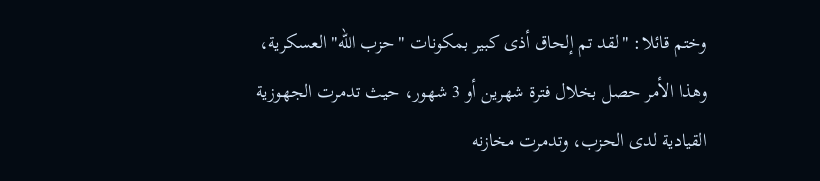وختم قائلا: "لقد تم إلحاق أذى كبير بمكونات "حزب الله" العسكرية، وهذا الأمر حصل بخلال فترة شهرين أو 3 شهور، حيث تدمرت الجهوزية القيادية لدى الحزب، وتدمرت مخازنه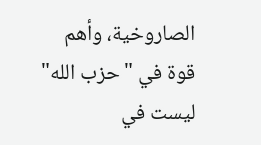الصاروخية، وأهم قوة في "حزب الله" ليست في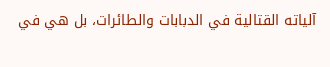آلياته القتالية في الدبابات والطائرات، بل هي في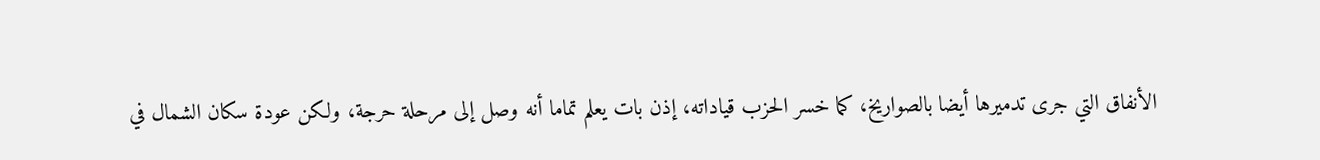الأنفاق التي جرى تدميرها أيضا بالصواريخ، كما خسر الحزب قياداته، إذن بات يعلم تماما أنه وصل إلى مرحلة حرجة، ولكن عودة سكان الشمال في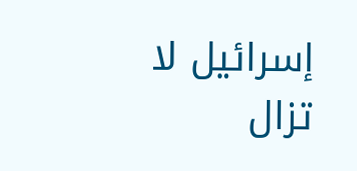إسرائيل لا تزال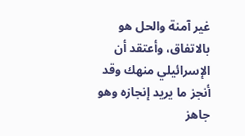غير آمنة والحل هو بالاتفاق، وأعتقد أن الإسرائيلي منهك وقد أنجز ما يريد إنجازه وهو جاهز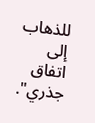للذهاب إلى اتفاق جذري".